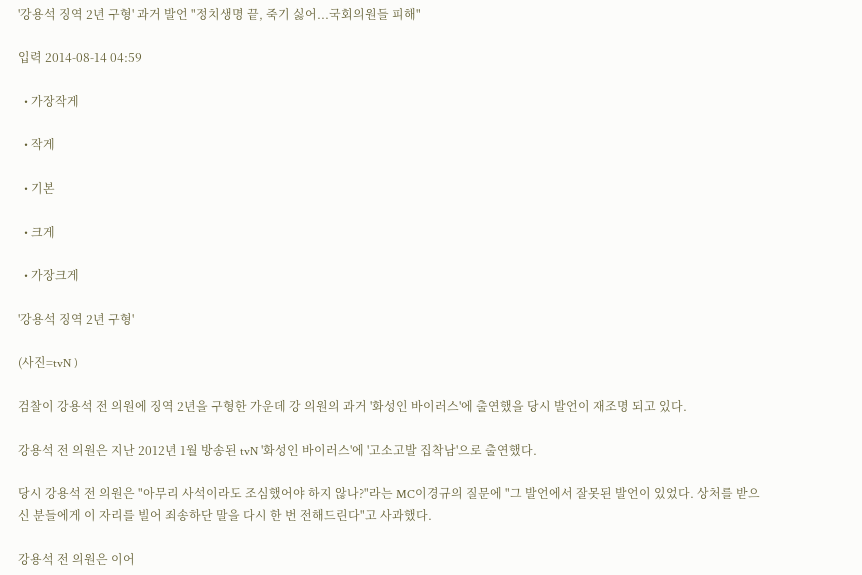'강용석 징역 2년 구형' 과거 발언 "정치생명 끝, 죽기 싫어...국회의원들 피해"

입력 2014-08-14 04:59

  • 가장작게

  • 작게

  • 기본

  • 크게

  • 가장크게

'강용석 징역 2년 구형'

(사진=tvN )

검찰이 강용석 전 의원에 징역 2년을 구형한 가운데 강 의원의 과거 '화성인 바이러스'에 출연했을 당시 발언이 재조명 되고 있다.

강용석 전 의원은 지난 2012년 1월 방송된 tvN '화성인 바이러스'에 '고소고발 집착남'으로 출연했다.

당시 강용석 전 의원은 "아무리 사석이라도 조심했어야 하지 않나?"라는 MC이경규의 질문에 "그 발언에서 잘못된 발언이 있었다. 상처를 받으신 분들에게 이 자리를 빌어 죄송하단 말을 다시 한 번 전해드린다"고 사과했다.

강용석 전 의원은 이어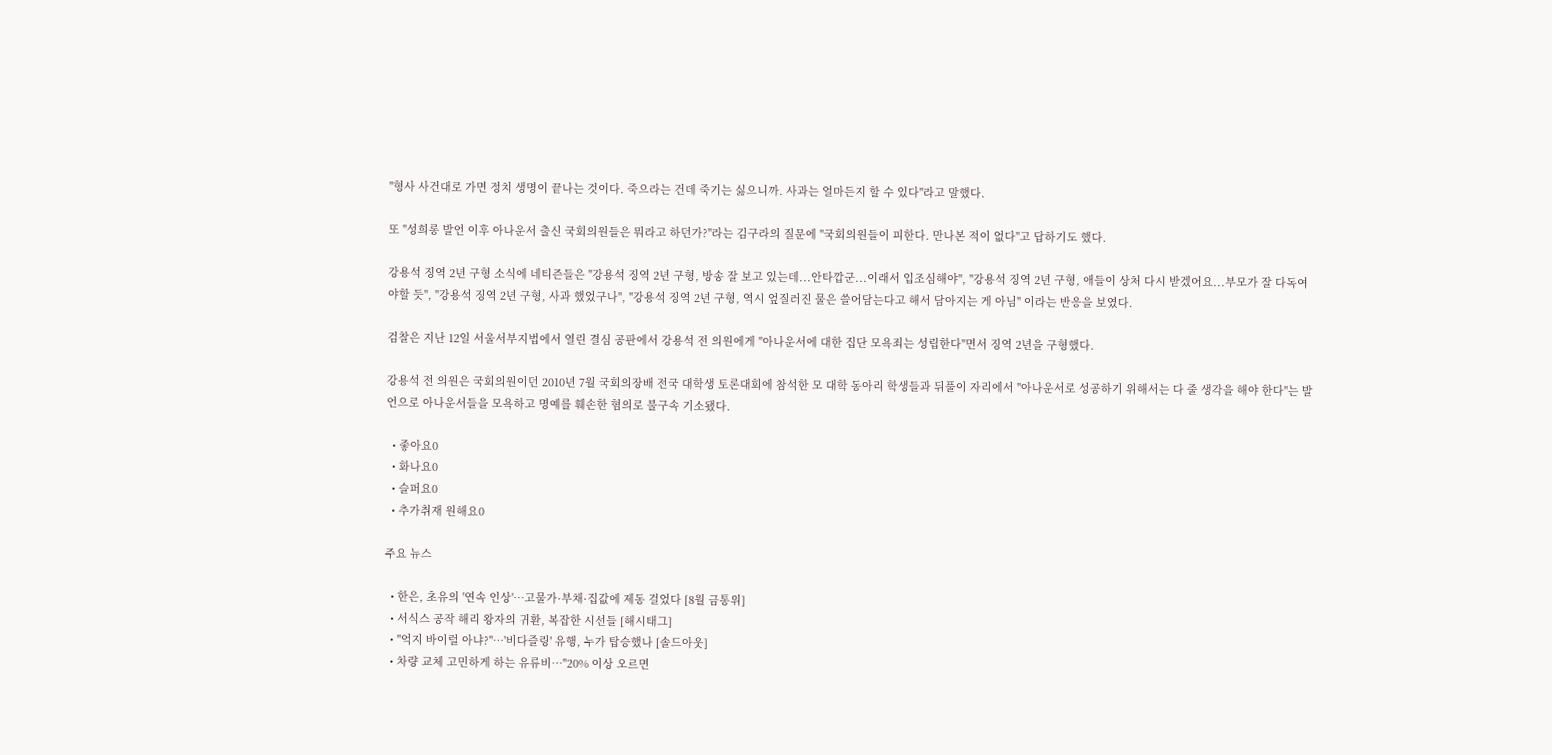"형사 사건대로 가면 정치 생명이 끝나는 것이다. 죽으라는 건데 죽기는 싫으니까. 사과는 얼마든지 할 수 있다"라고 말했다.

또 "성희롱 발언 이후 아나운서 출신 국회의원들은 뭐라고 하던가?"라는 김구라의 질문에 "국회의원들이 피한다. 만나본 적이 없다"고 답하기도 했다.

강용석 징역 2년 구형 소식에 네티즌들은 "강용석 징역 2년 구형, 방송 잘 보고 있는데...안타깝군...이래서 입조심해야", "강용석 징역 2년 구형, 애들이 상처 다시 받겠어요...부모가 잘 다독여야할 듯", "강용석 징역 2년 구형, 사과 했었구나", "강용석 징역 2년 구형, 역시 엎질러진 물은 쓸어담는다고 해서 담아지는 게 아님" 이라는 반응을 보였다.

검찰은 지난 12일 서울서부지법에서 열린 결심 공판에서 강용석 전 의원에게 "아나운서에 대한 집단 모욕죄는 성립한다"면서 징역 2년을 구형했다.

강용석 전 의원은 국회의원이던 2010년 7월 국회의장배 전국 대학생 토론대회에 참석한 모 대학 동아리 학생들과 뒤풀이 자리에서 "아나운서로 성공하기 위해서는 다 줄 생각을 해야 한다"는 발언으로 아나운서들을 모욕하고 명예를 훼손한 혐의로 불구속 기소됐다.

  • 좋아요0
  • 화나요0
  • 슬퍼요0
  • 추가취재 원해요0

주요 뉴스

  • 한은, 초유의 '연속 인상'⋯고물가·부채·집값에 제동 걸었다 [8월 금통위]
  • 서식스 공작 해리 왕자의 귀환, 복잡한 시선들 [해시태그]
  • "억지 바이럴 아냐?"⋯'비다즐링' 유행, 누가 탑승했나 [솔드아웃]
  • 차량 교체 고민하게 하는 유류비…"20% 이상 오르면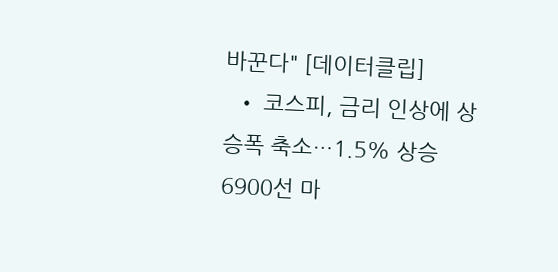바꾼다" [데이터클립]
  • 코스피, 금리 인상에 상승폭 축소…1.5% 상승 6900선 마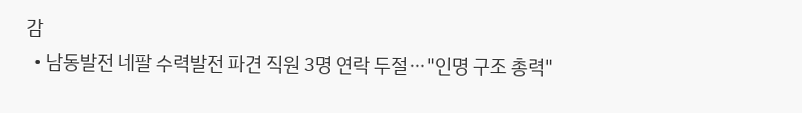감
  • 남동발전 네팔 수력발전 파견 직원 3명 연락 두절⋯"인명 구조 총력"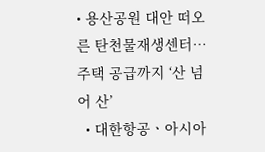• 용산공원 대안 떠오른 탄천물재생센터⋯주택 공급까지 ‘산 넘어 산’
  • 대한항공ㆍ아시아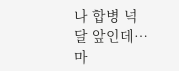나 합병 넉 달 앞인데⋯마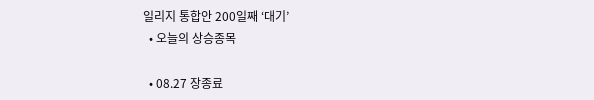일리지 통합안 200일째 ‘대기’
  • 오늘의 상승종목

  • 08.27 장종료